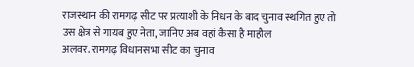राजस्थान की रामगढ़ सीट पर प्रत्याशी के निधन के बाद चुनाव स्थगित हुए तो उस क्षेत्र से गायब हुए नेता, जानिए अब वहां कैसा है माहौल
अलवर. रामगढ़ विधानसभा सीट का चुनाव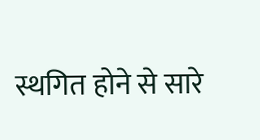स्थगित होने से सारे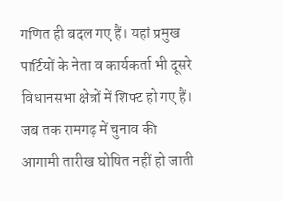गणित ही बदल गए हैं। यहां प्रमुख पार्टियों के नेता व कार्यकर्ता भी दूसरे विधानसभा क्षेत्रों में शिफ्ट हो गए हैं। जब तक रामगढ़ में चुनाव की आगामी तारीख घोषित नहीं हो जाती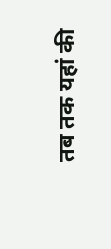तब तक यहां की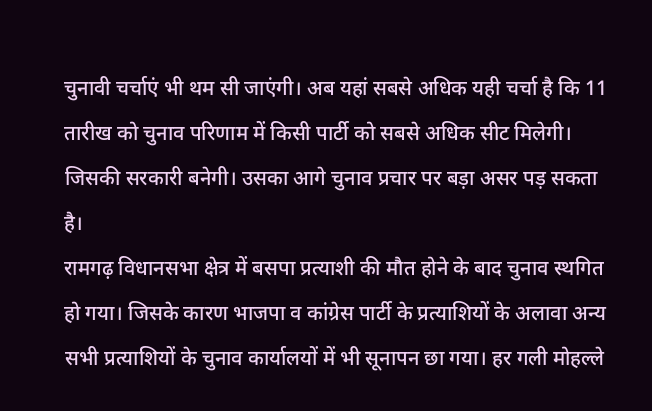चुनावी चर्चाएं भी थम सी जाएंगी। अब यहां सबसे अधिक यही चर्चा है कि 11 तारीख को चुनाव परिणाम में किसी पार्टी को सबसे अधिक सीट मिलेगी। जिसकी सरकारी बनेगी। उसका आगे चुनाव प्रचार पर बड़ा असर पड़ सकता है।
रामगढ़ विधानसभा क्षेत्र में बसपा प्रत्याशी की मौत होने के बाद चुनाव स्थगित हो गया। जिसके कारण भाजपा व कांग्रेस पार्टी के प्रत्याशियों के अलावा अन्य सभी प्रत्याशियों के चुनाव कार्यालयों में भी सूनापन छा गया। हर गली मोहल्ले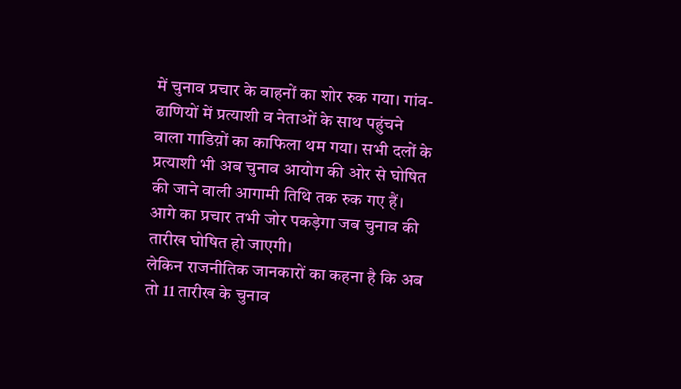में चुनाव प्रचार के वाहनों का शोर रुक गया। गांव-ढाणियों में प्रत्याशी व नेताओं के साथ पहुंचने वाला गाडिय़ों का काफिला थम गया। सभी दलों के प्रत्याशी भी अब चुनाव आयोग की ओर से घोषित की जाने वाली आगामी तिथि तक रुक गए हैं। आगे का प्रचार तभी जोर पकड़ेगा जब चुनाव की तारीख घोषित हो जाएगी।
लेकिन राजनीतिक जानकारों का कहना है कि अब तो 11 तारीख के चुनाव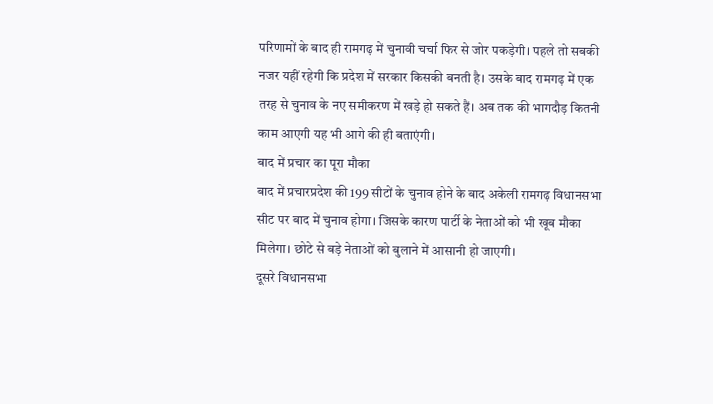परिणामों के बाद ही रामगढ़ में चुनावी चर्चा फिर से जोर पकड़ेगी। पहले तो सबकी नजर यहीं रहेगी कि प्रदेश में सरकार किसकी बनती है। उसके बाद रामगढ़ में एक तरह से चुनाव के नए समीकरण में खड़े हो सकते हैं। अब तक की भागदौड़ कितनी काम आएगी यह भी आगे की ही बताएंगी।
बाद में प्रचार का पूरा मौका
बाद में प्रचारप्रदेश की 199 सीटों के चुनाव होने के बाद अकेली रामगढ़ विधानसभा सीट पर बाद में चुनाव होगा। जिसके कारण पार्टी के नेताओं को भी खूब मौका मिलेगा। छोटे से बड़े नेताओं को बुलाने में आसानी हो जाएगी।
दूसरे विधानसभा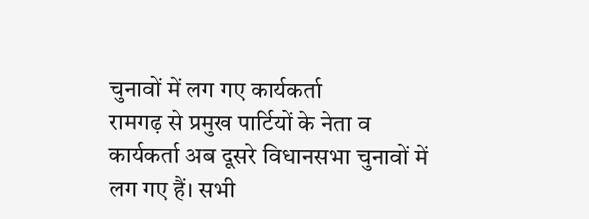चुनावों में लग गए कार्यकर्ता
रामगढ़ से प्रमुख पार्टियों के नेता व कार्यकर्ता अब दूसरे विधानसभा चुनावों में लग गए हैं। सभी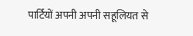पार्टियों अपनी अपनी सहूलियत से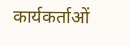कार्यकर्ताओं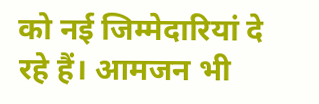को नई जिम्मेदारियां दे रहे हैं। आमजन भी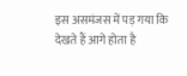इस असमंजस में पड़ गया कि देखते हैं आगे होता है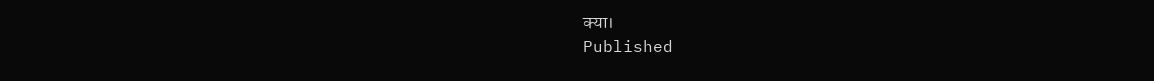क्या।
Published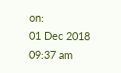on:
01 Dec 2018 09:37 am